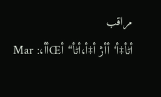مراقب
أٹأ‡أ‘أأژ أ‡أ،أٹأ“أŒأأ،: Mar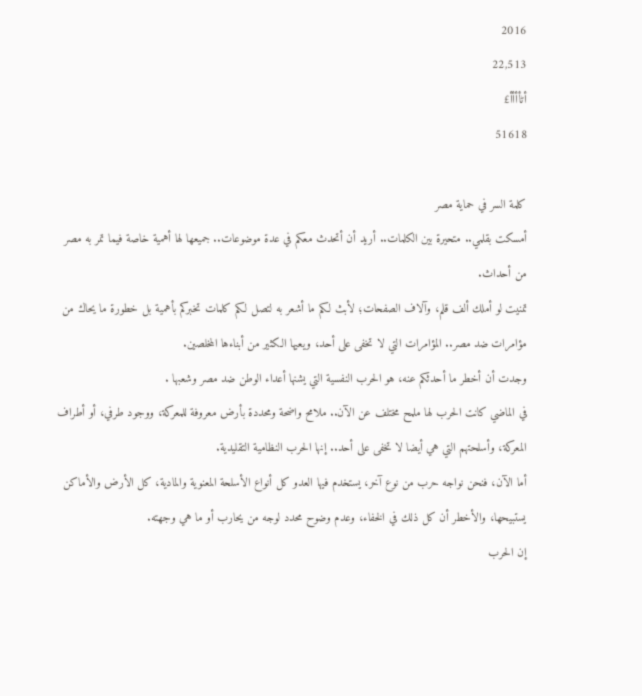2016
22,513
أٹأأأأ£
51618

كلمة السر في حماية مصر
أمسكت بقلمي.. متحيرة بين الكلمات.. أريد أن أتحدث معكم في عدة موضوعات.. جميعها لها أهمية خاصة فيما تمر به مصر من أحداث.
تمنيت لو أملك ألف قلم، وآلاف الصفحات؛ لأبث لكم ما أشعر به لتصل لكم كلمات تخبركم بأهمية بل خطورة ما يحاك من مؤامرات ضد مصر.. المؤامرات التي لا تخفى على أحد، ويعيها الكثير من أبناءها المخلصين.
وجدت أن أخطر ما أحدثكم عنه، هو الحرب النفسية التي يشنها أعداء الوطن ضد مصر وشعبها .
في الماضي كانت الحرب لها ملمح مختلف عن الآن.. ملامح واضحة ومحددة بأرض معروفة للمعركة، ووجود طرفي، أو أطراف المعركة، وأسلحتهم التي هي أيضا لا تخفى على أحد.. إنها الحرب النظامية التقليدية.
أما الآن، فنحن نواجه حرب من نوع آخر، يستخدم فيها العدو كل أنواع الأسلحة المعنوية والمادية، كل الأرض والأماكن يستبيحها، والأخطر أن كل ذلك في الخفاء، وعدم وضوح محدد لوجه من يحارب أو ما هي وجهته.
إن الحرب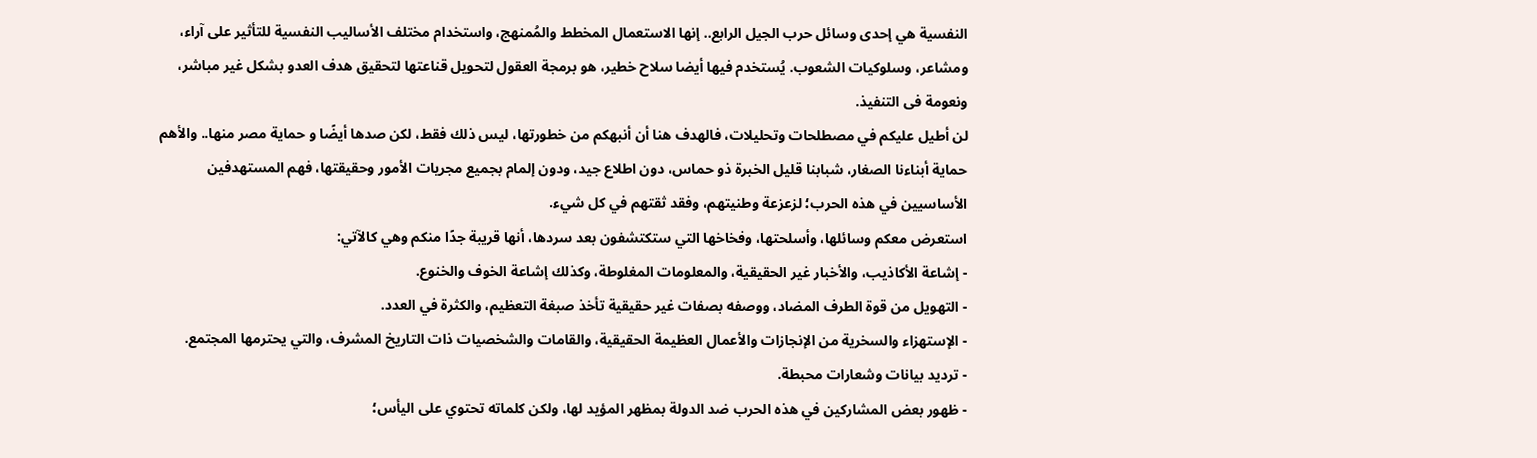النفسية هي إحدى وسائل حرب الجيل الرابع.. إنها الاستعمال المخطط والمُمنهج، واستخدام مختلف الأساليب النفسية للتأثير على آراء، ومشاعر، وسلوكيات الشعوب. يُستخدم فيها أيضا سلاح خطير، هو برمجة العقول لتحويل قناعتها لتحقيق هدف العدو بشكل غير مباشر، ونعومة فى التنفيذ.
لن أطيل عليكم في مصطلحات وتحليلات، فالهدف هنا أن أنبهكم من خطورتها، ليس ذلك فقط، لكن صدها أيضًا و حماية مصر منها.. والأهم حماية أبناءنا الصغار، شبابنا قليل الخبرة ذو حماس، دون اطلاع جيد، ودون إلمام بجميع مجريات الأمور وحقيقتها، فهم المستهدفين الأساسيين في هذه الحرب؛ لزعزعة وطنيتهم، وفقد ثقتهم في كل شيء.
استعرض معكم وسائلها، وأسلحتها، وفخاخها التي ستكتشفون بعد سردها، أنها قريبة جدًا منكم وهي كالآتي:
- إشاعة الأكاذيب، والأخبار غير الحقيقية، والمعلومات المغلوطة، وكذلك إشاعة الخوف والخنوع.
- التهويل من قوة الطرف المضاد، ووصفه بصفات غير حقيقية تأخذ صبغة التعظيم، والكثرة في العدد.
- الإستهزاء والسخرية من الإنجازات والأعمال العظيمة الحقيقية، والقامات والشخصيات ذات التاريخ المشرف، والتي يحترمها المجتمع.
- ترديد بيانات وشعارات محبطة.
- ظهور بعض المشاركين في هذه الحرب ضد الدولة بمظهر المؤيد لها، ولكن كلماته تحتوي على اليأس؛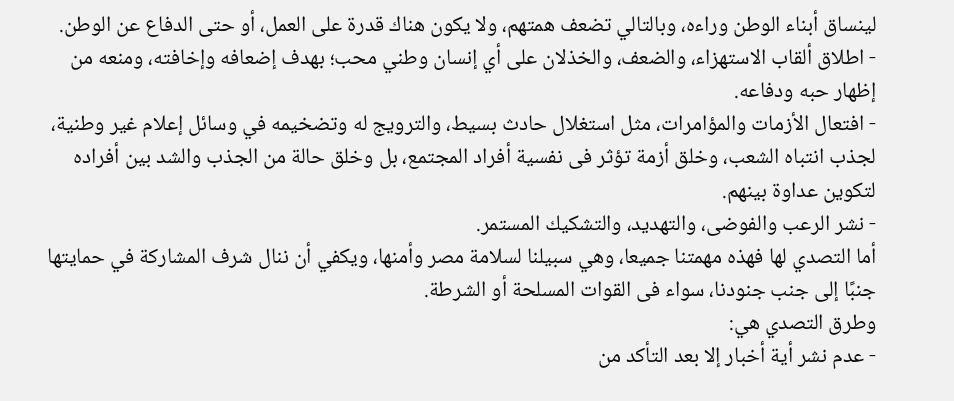لينساق أبناء الوطن وراءه، وبالتالي تضعف همتهم، ولا يكون هناك قدرة على العمل، أو حتى الدفاع عن الوطن.
- اطلاق ألقاب الاستهزاء، والضعف، والخذلان على أي إنسان وطني محب؛ بهدف إضعافه وإخافته، ومنعه من إظهار حبه ودفاعه.
- افتعال الأزمات والمؤامرات، مثل استغلال حادث بسيط، والترويج له وتضخيمه في وسائل إعلام غير وطنية، لجذب انتباه الشعب، وخلق أزمة تؤثر فى نفسية أفراد المجتمع، بل وخلق حالة من الجذب والشد بين أفراده لتكوين عداوة بينهم.
- نشر الرعب والفوضى، والتهديد، والتشكيك المستمر.
أما التصدي لها فهذه مهمتنا جميعا، وهي سبيلنا لسلامة مصر وأمنها، ويكفي أن ننال شرف المشاركة في حمايتها جنبًا إلى جنب جنودنا، سواء فى القوات المسلحة أو الشرطة.
وطرق التصدي هي:
- عدم نشر أية أخبار إلا بعد التأكد من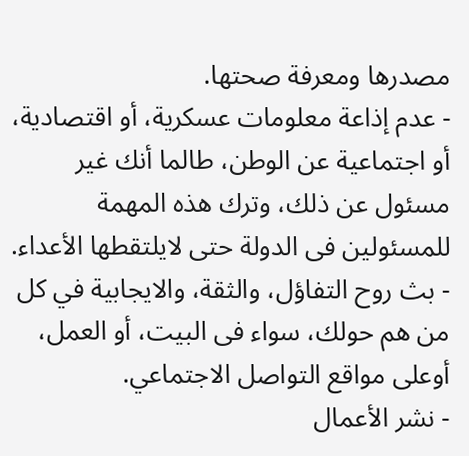مصدرها ومعرفة صحتها.
- عدم إذاعة معلومات عسكرية، أو اقتصادية، أو اجتماعية عن الوطن، طالما أنك غير مسئول عن ذلك، وترك هذه المهمة للمسئولين فى الدولة حتى لايلتقطها الأعداء.
- بث روح التفاؤل، والثقة، والايجابية في كل من هم حولك، سواء فى البيت، أو العمل، أوعلى مواقع التواصل الاجتماعي.
- نشر الأعمال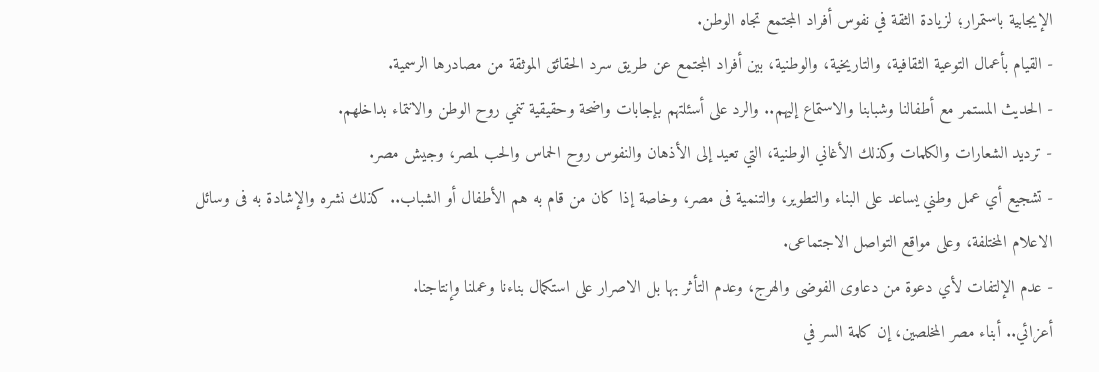الإيجابية باستمرار؛ لزيادة الثقة في نفوس أفراد المجتمع تجاه الوطن.
- القيام بأعمال التوعية الثقافية، والتاريخية، والوطنية، بين أفراد المجتمع عن طريق سرد الحقائق الموثقة من مصادرها الرسمية.
- الحديث المستمر مع أطفالنا وشبابنا والاستماع إليهم.. والرد على أسئلتهم بإجابات واضحة وحقيقية تنمي روح الوطن والانتماء بداخلهم.
- ترديد الشعارات والكلمات وكذلك الأغاني الوطنية، التي تعيد إلى الأذهان والنفوس روح الحماس والحب لمصر، وجيش مصر.
- تشجيع أي عمل وطني يساعد على البناء والتطوير، والتنمية فى مصر، وخاصة إذا كان من قام به هم الأطفال أو الشباب.. كذلك نشره والإشادة به فى وسائل الاعلام المختلفة، وعلى مواقع التواصل الاجتماعى.
- عدم الإلتفات لأي دعوة من دعاوى الفوضى والهرج، وعدم التأثر بها بل الاصرار على استكمال بناءنا وعملنا وإنتاجنا.
أعزائي.. أبناء مصر المخلصين، إن كلمة السر في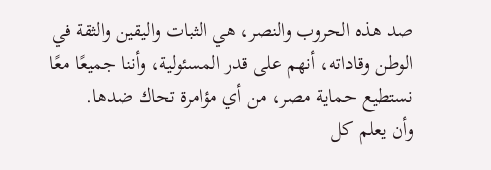صد هذه الحروب والنصر، هي الثبات واليقين والثقة في الوطن وقاداته، أنهم على قدر المسئولية، وأننا جميعًا معًا نستطيع حماية مصر، من أي مؤامرة تحاك ضدها.
وأن يعلم كل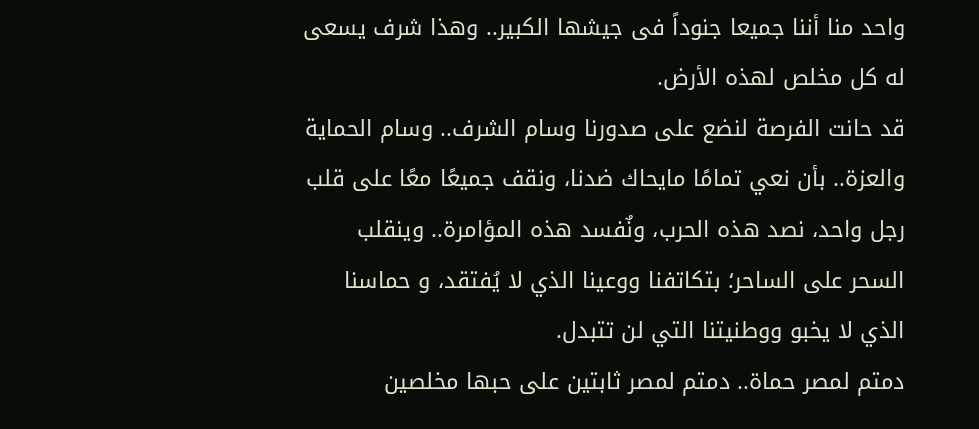واحد منا أننا جميعا جنوداً فى جيشها الكبير.. وهذا شرف يسعى له كل مخلص لهذه الأرض.
قد حانت الفرصة لنضع على صدورنا وسام الشرف.. وسام الحماية والعزة.. بأن نعي تمامًا مايحاك ضدنا، ونقف جميعًا معًا على قلب رجل واحد، نصد هذه الحرب، ونٌفسد هذه المؤامرة.. وينقلب السحر على الساحر؛ بتكاتفنا ووعينا الذي لا يُفتقد، و حماسنا الذي لا يخبو ووطنيتنا التي لن تتبدل.
دمتم لمصر حماة.. دمتم لمصر ثابتين على حبها مخلصين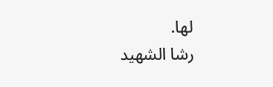لها.
رشا الشهيد